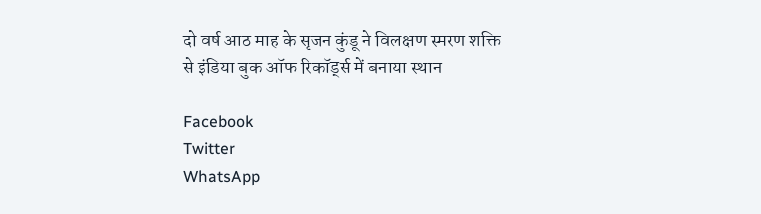दो वर्ष आठ माह के सृजन कुंडू ने विलक्षण स्मरण शक्ति से इंडिया बुक ऑफ रिकॉर्ड्स में बनाया स्थान

Facebook
Twitter
WhatsApp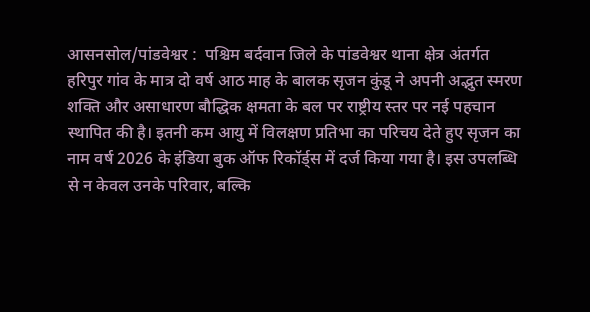आसनसोल/पांडवेश्वर :  पश्चिम बर्दवान जिले के पांडवेश्वर थाना क्षेत्र अंतर्गत हरिपुर गांव के मात्र दो वर्ष आठ माह के बालक सृजन कुंडू ने अपनी अद्भुत स्मरण शक्ति और असाधारण बौद्धिक क्षमता के बल पर राष्ट्रीय स्तर पर नई पहचान स्थापित की है। इतनी कम आयु में विलक्षण प्रतिभा का परिचय देते हुए सृजन का नाम वर्ष 2026 के इंडिया बुक ऑफ रिकॉर्ड्स में दर्ज किया गया है। इस उपलब्धि से न केवल उनके परिवार, बल्कि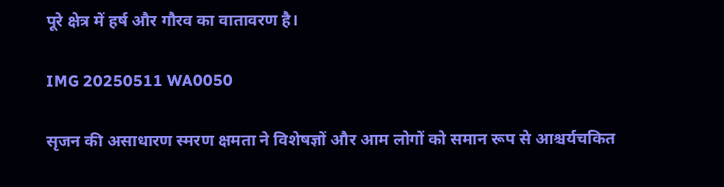पूरे क्षेत्र में हर्ष और गौरव का वातावरण है।

IMG 20250511 WA0050

सृजन की असाधारण स्मरण क्षमता ने विशेषज्ञों और आम लोगों को समान रूप से आश्चर्यचकित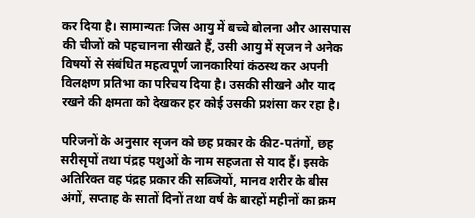कर दिया है। सामान्यतः जिस आयु में बच्चे बोलना और आसपास की चीजों को पहचानना सीखते हैं, उसी आयु में सृजन ने अनेक विषयों से संबंधित महत्वपूर्ण जानकारियां कंठस्थ कर अपनी विलक्षण प्रतिभा का परिचय दिया है। उसकी सीखने और याद रखने की क्षमता को देखकर हर कोई उसकी प्रशंसा कर रहा है।

परिजनों के अनुसार सृजन को छह प्रकार के कीट-पतंगों, छह सरीसृपों तथा पंद्रह पशुओं के नाम सहजता से याद हैं। इसके अतिरिक्त वह पंद्रह प्रकार की सब्जियों, मानव शरीर के बीस अंगों, सप्ताह के सातों दिनों तथा वर्ष के बारहों महीनों का क्रम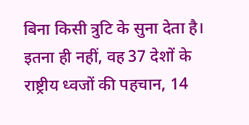बिना किसी त्रुटि के सुना देता है। इतना ही नहीं, वह 37 देशों के राष्ट्रीय ध्वजों की पहचान, 14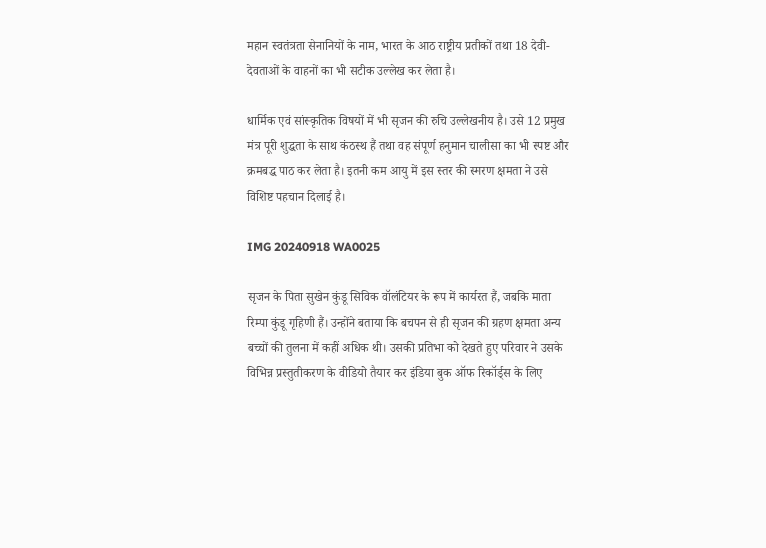महान स्वतंत्रता सेनानियों के नाम, भारत के आठ राष्ट्रीय प्रतीकों तथा 18 देवी-देवताओं के वाहनों का भी सटीक उल्लेख कर लेता है।

धार्मिक एवं सांस्कृतिक विषयों में भी सृजन की रुचि उल्लेखनीय है। उसे 12 प्रमुख मंत्र पूरी शुद्धता के साथ कंठस्थ हैं तथा वह संपूर्ण हनुमान चालीसा का भी स्पष्ट और क्रमबद्ध पाठ कर लेता है। इतनी कम आयु में इस स्तर की स्मरण क्षमता ने उसे विशिष्ट पहचान दिलाई है।

IMG 20240918 WA0025

सृजन के पिता सुखेन कुंडू सिविक वॉलंटियर के रूप में कार्यरत हैं, जबकि माता रिम्पा कुंडू गृहिणी हैं। उन्होंने बताया कि बचपन से ही सृजन की ग्रहण क्षमता अन्य बच्चों की तुलना में कहीं अधिक थी। उसकी प्रतिभा को देखते हुए परिवार ने उसके विभिन्न प्रस्तुतीकरण के वीडियो तैयार कर इंडिया बुक ऑफ रिकॉर्ड्स के लिए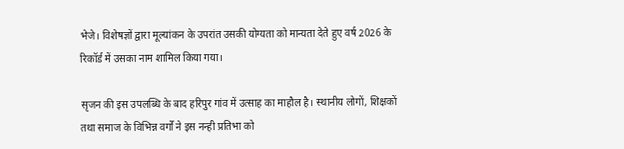भेजे। विशेषज्ञों द्वारा मूल्यांकन के उपरांत उसकी योग्यता को मान्यता देते हुए वर्ष 2026 के रिकॉर्ड में उसका नाम शामिल किया गया।

सृजन की इस उपलब्धि के बाद हरिपुर गांव में उत्साह का माहौल है। स्थानीय लोगों, शिक्षकों तथा समाज के विभिन्न वर्गों ने इस नन्ही प्रतिभा को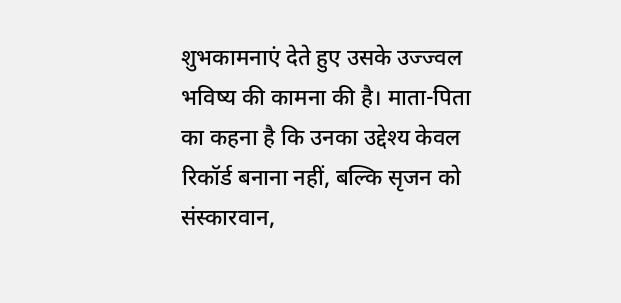शुभकामनाएं देते हुए उसके उज्ज्वल भविष्य की कामना की है। माता-पिता का कहना है कि उनका उद्देश्य केवल रिकॉर्ड बनाना नहीं, बल्कि सृजन को संस्कारवान,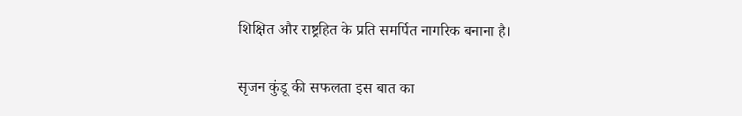शिक्षित और राष्ट्रहित के प्रति समर्पित नागरिक बनाना है।

सृजन कुंडू की सफलता इस बात का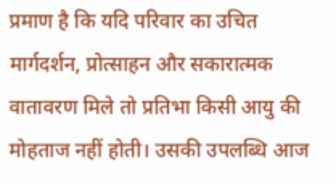प्रमाण है कि यदि परिवार का उचित मार्गदर्शन, प्रोत्साहन और सकारात्मक वातावरण मिले तो प्रतिभा किसी आयु की मोहताज नहीं होती। उसकी उपलब्धि आज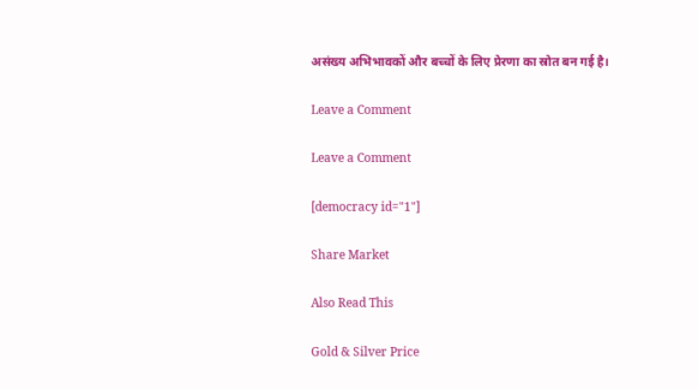असंख्य अभिभावकों और बच्चों के लिए प्रेरणा का स्रोत बन गई है।

Leave a Comment

Leave a Comment

[democracy id="1"]

Share Market

Also Read This

Gold & Silver Price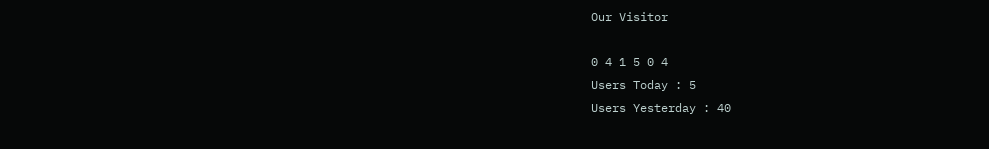Our Visitor

0 4 1 5 0 4
Users Today : 5
Users Yesterday : 40